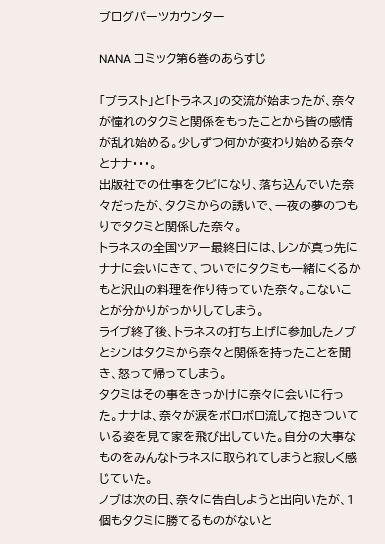ブログパーツカウンター

NANA コミック第6巻のあらすじ

「ブラスト」と「トラネス」の交流が始まったが、奈々が憧れのタクミと関係をもったことから皆の感情が乱れ始める。少しずつ何かが変わり始める奈々とナナ・・・。
出版社での仕事をクビになり、落ち込んでいた奈々だったが、タクミからの誘いで、一夜の夢のつもりでタクミと関係した奈々。
トラネスの全国ツアー最終日には、レンが真っ先にナナに会いにきて、ついでにタクミも一緒にくるかもと沢山の料理を作り待っていた奈々。こないことが分かりがっかりしてしまう。
ライブ終了後、トラネスの打ち上げに参加したノブとシンはタクミから奈々と関係を持ったことを聞き、怒って帰ってしまう。
タクミはその事をきっかけに奈々に会いに行った。ナナは、奈々が涙をボロボロ流して抱きついている姿を見て家を飛び出していた。自分の大事なものをみんなトラネスに取られてしまうと寂しく感じていた。
ノブは次の日、奈々に告白しようと出向いたが、1個もタクミに勝てるものがないと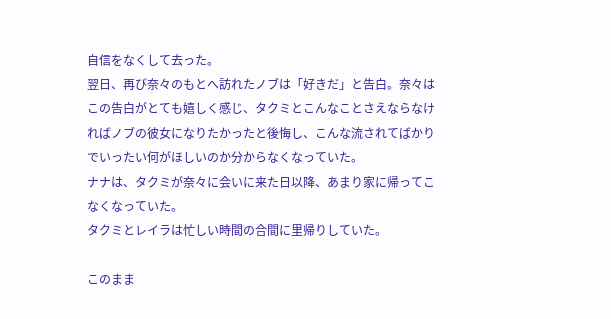自信をなくして去った。
翌日、再び奈々のもとへ訪れたノブは「好きだ」と告白。奈々はこの告白がとても嬉しく感じ、タクミとこんなことさえならなければノブの彼女になりたかったと後悔し、こんな流されてばかりでいったい何がほしいのか分からなくなっていた。
ナナは、タクミが奈々に会いに来た日以降、あまり家に帰ってこなくなっていた。
タクミとレイラは忙しい時間の合間に里帰りしていた。

このまま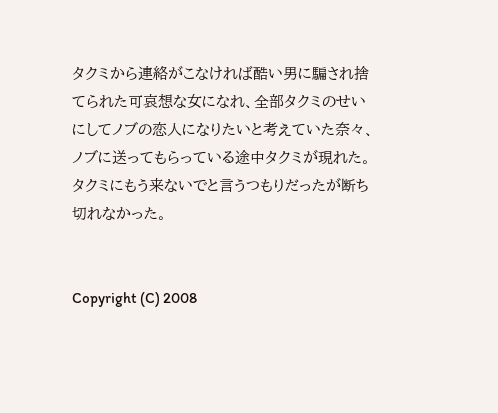タクミから連絡がこなければ酷い男に騙され捨てられた可哀想な女になれ、全部タクミのせいにしてノブの恋人になりたいと考えていた奈々、ノブに送ってもらっている途中タクミが現れた。
タクミにもう来ないでと言うつもりだったが断ち切れなかった。


Copyright (C) 2008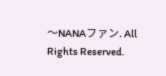〜NANAファン. All Rights Reserved.